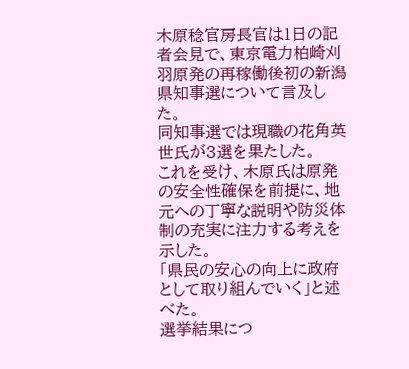木原稔官房長官は1日の記者会見で、東京電力柏崎刈羽原発の再稼働後初の新潟県知事選について言及した。
同知事選では現職の花角英世氏が3選を果たした。
これを受け、木原氏は原発の安全性確保を前提に、地元への丁寧な説明や防災体制の充実に注力する考えを示した。
「県民の安心の向上に政府として取り組んでいく」と述べた。
選挙結果につ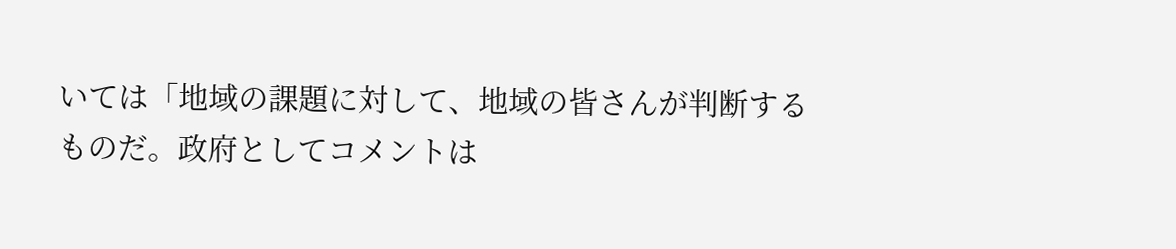いては「地域の課題に対して、地域の皆さんが判断するものだ。政府としてコメントは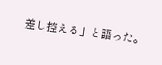差し控える」と語った。